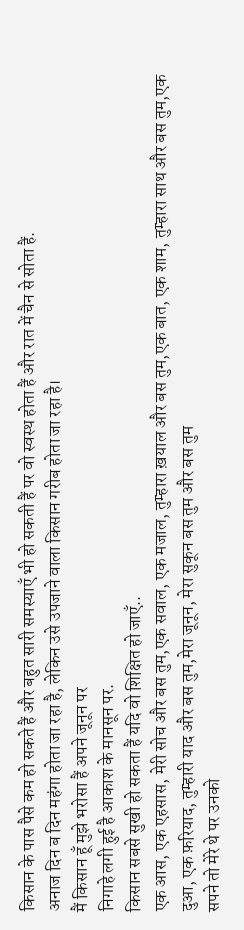किसान के पास पैसे कम हो सकते हैं और बहुत सारी समस्याएँ भी हो सकती हैं पर वो स्वस्थ होता हैं और रात में चैन से सोता हैं.
अनाज दिन ब दिन महंगा होता जा रहा है, लेकिन उसे उपजाने वाला किसान गरीब होता जा रहा है।
मैं किसान हूँ मुझे भरोसा हैं अपने जूनून पर
निगाहे लगी हुई है आकाश के मानसून पर.
किसान सबसे सुखी हो सकता हैं यदि वो शिक्षित हो जाएँ..
एक आस, एक एहसास, मेरी सोच और बस तुम,एक सवाल, एक मजाल, तुम्हारा ख़याल और बस तुम,एक बात, एक शाम, तुम्हारा साथ और बस तुम,एक दुआ, एक फ़रियाद, तुम्हारी याद और बस तुम,मेरा जूनून, मेरा सुकून बस तुम और बस तुम
सपने तो मेरे थे पर उनको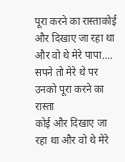पूरा करने का रास्ताकोई और दिखाए जा रहा था और वो थे मेरे पापा….
सपने तो मेरे थे पर उनको पूरा करने का रास्ता
कोई और दिखाए जा रहा था और वो थे मेरे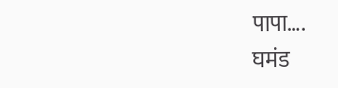पापा….
घमंड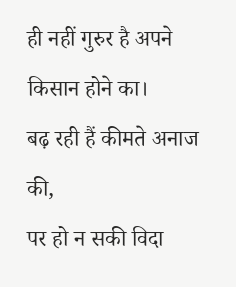ही नहीं गुरुर है अपने किसान होने का।
बढ़ रही हैं कीमते अनाज की,
पर हो न सकी विदा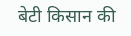बेटी किसान की